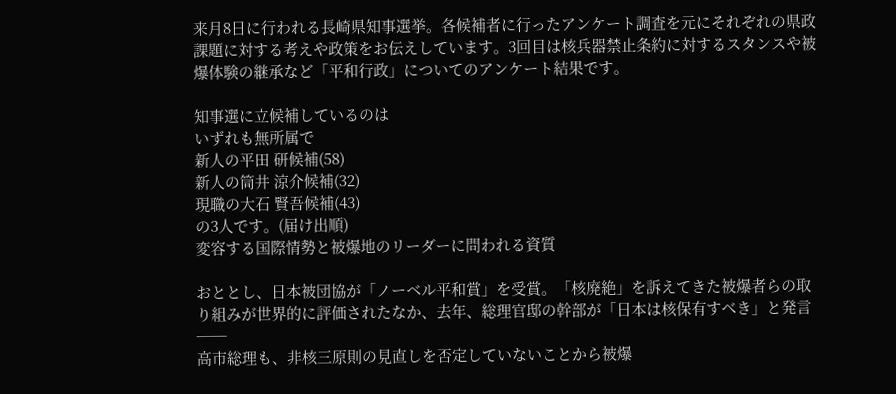来月8日に行われる長崎県知事選挙。各候補者に行ったアンケート調査を元にそれぞれの県政課題に対する考えや政策をお伝えしています。3回目は核兵器禁止条約に対するスタンスや被爆体験の継承など「平和行政」についてのアンケート結果です。

知事選に立候補しているのは
いずれも無所属で
新人の平田 研候補(58)
新人の筒井 涼介候補(32)
現職の大石 賢吾候補(43)
の3人です。(届け出順)
変容する国際情勢と被爆地のリーダーに問われる資質

おととし、日本被団協が「ノーベル平和賞」を受賞。「核廃絶」を訴えてきた被爆者らの取り組みが世界的に評価されたなか、去年、総理官邸の幹部が「日本は核保有すべき」と発言──
高市総理も、非核三原則の見直しを否定していないことから被爆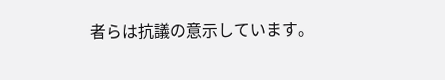者らは抗議の意示しています。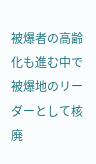被爆者の高齢化も進む中で被爆地のリーダーとして核廃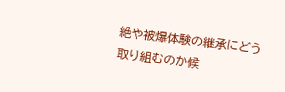絶や被爆体験の継承にどう取り組むのか候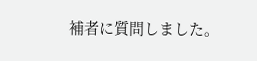補者に質問しました。